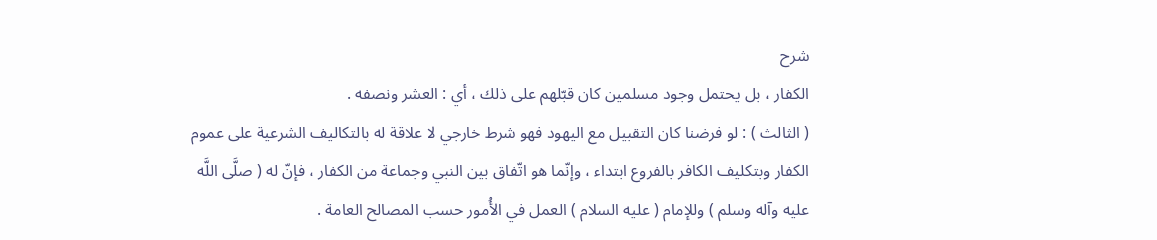شرح
الكفار ، بل يحتمل وجود مسلمين كان قبّلهم على ذلك ، أي : العشر ونصفه .
( الثالث ) : لو فرضنا كان التقبيل مع اليهود فهو شرط خارجي لا علاقة له بالتكاليف الشرعية على عموم الكفار وبتكليف الكافر بالفروع ابتداء ، وإنّما هو اتّفاق بين النبي وجماعة من الكفار ، فإنّ له ( صلَّى اللَّه عليه وآله وسلم ) وللإمام ( عليه السلام ) العمل في الأُمور حسب المصالح العامة .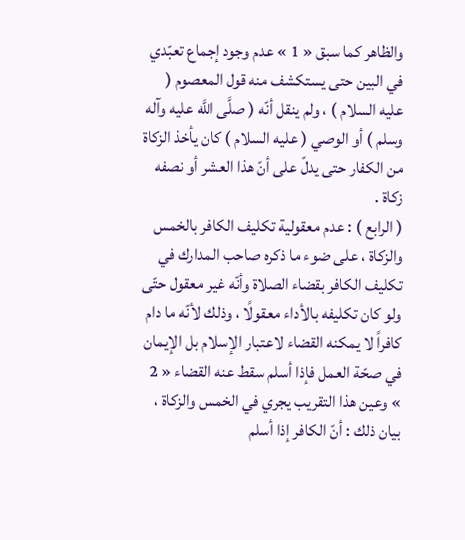والظاهر كما سبق « 1 » عدم وجود إجماع تعبّدي في البين حتى يستكشف منه قول المعصوم ( عليه السلام ) ، ولم ينقل أنّه ( صلَّى اللَّه عليه وآله وسلم ) أو الوصي ( عليه السلام ) كان يأخذ الزكاة من الكفار حتى يدلّ على أنّ هذا العشر أو نصفه زكاة .
( الرابع ) : عدم معقولية تكليف الكافر بالخمس والزكاة ، على ضوء ما ذكره صاحب المدارك في تكليف الكافر بقضاء الصلاة وأنّه غير معقول حتّى ولو كان تكليفه بالأداء معقولًا ، وذلك لأنّه ما دام كافراً لا يمكنه القضاء لاعتبار الإسلام بل الإيمان في صحّة العمل فإذا أسلم سقط عنه القضاء « 2 » وعين هذا التقريب يجري في الخمس والزكاة ، بيان ذلك : أنّ الكافر إذا أسلم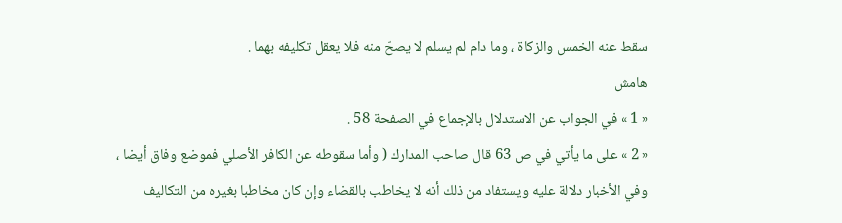سقط عنه الخمس والزكاة ، وما دام لم يسلم لا يصحّ منه فلا يعقل تكليفه بهما .
هامش
« 1 » في الجواب عن الاستدلال بالإجماع في الصفحة 58 .
« 2 » على ما يأتي في ص 63 قال صاحب المدارك ( وأما سقوطه عن الكافر الأصلي فموضع وفاق أيضا ، وفي الأخبار دلالة عليه ويستفاد من ذلك أنه لا يخاطب بالقضاء وإن كان مخاطبا بغيره من التكاليف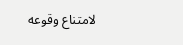لامتناع وقوعه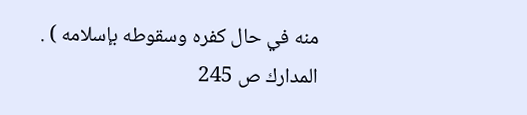منه في حال كفره وسقوطه بإسلامه ) .
المدارك ص 245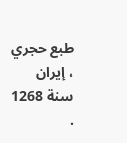طبع حجري ، إيران سنة 1268 .